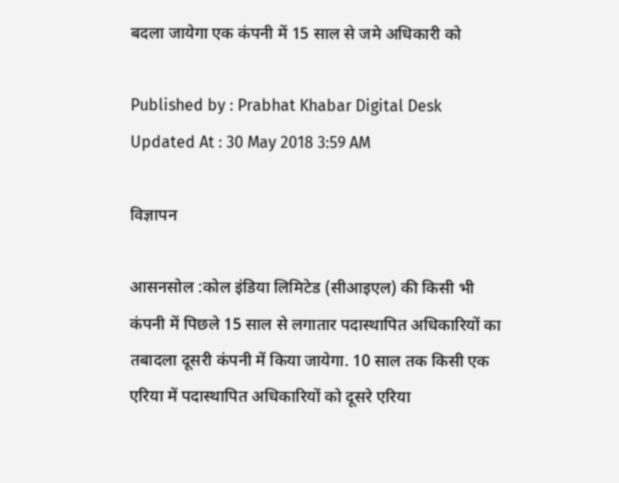बदला जायेगा एक कंपनी में 15 साल से जमे अधिकारी को

Published by : Prabhat Khabar Digital Desk Updated At : 30 May 2018 3:59 AM

विज्ञापन

आसनसोल :कोल इंडिया लिमिटेड (सीआइएल) की किसी भी कंपनी में पिछले 15 साल से लगातार पदास्थापित अधिकारियों का तबादला दूसरी कंपनी में किया जायेगा. 10 साल तक किसी एक एरिया में पदास्थापित अधिकारियों को दूसरे एरिया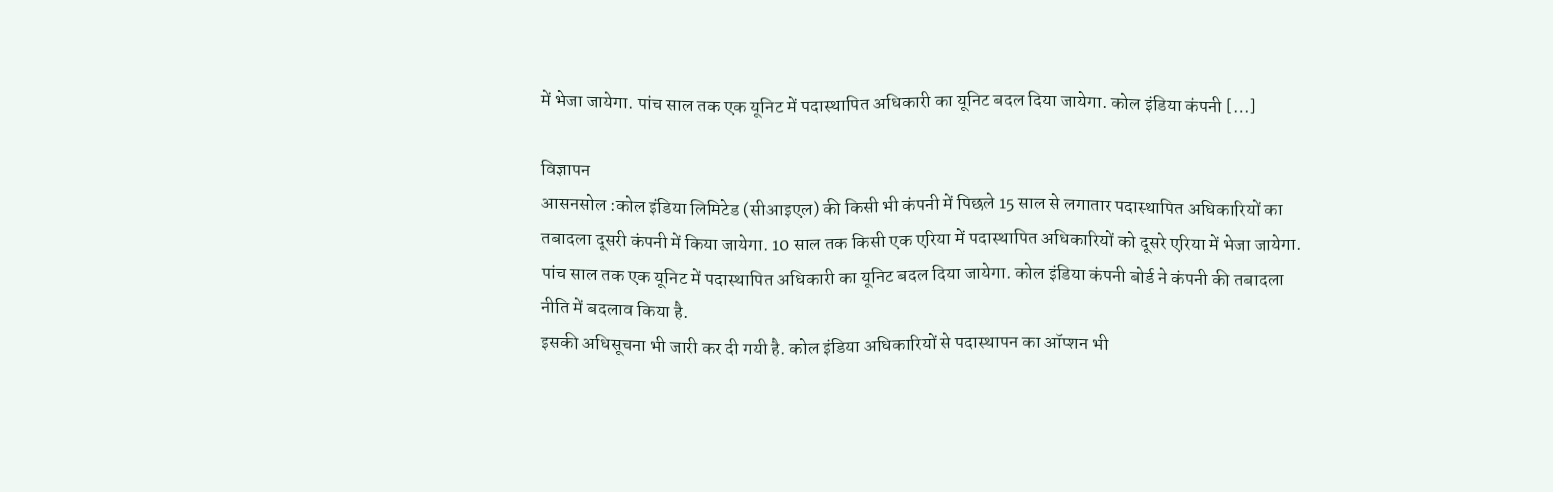में भेजा जायेगा. पांच साल तक एक यूनिट में पदास्थापित अधिकारी का यूनिट बदल दिया जायेगा. कोल इंडिया कंपनी […]

विज्ञापन
आसनसोल :कोल इंडिया लिमिटेड (सीआइएल) की किसी भी कंपनी में पिछले 15 साल से लगातार पदास्थापित अधिकारियों का तबादला दूसरी कंपनी में किया जायेगा. 10 साल तक किसी एक एरिया में पदास्थापित अधिकारियों को दूसरे एरिया में भेजा जायेगा. पांच साल तक एक यूनिट में पदास्थापित अधिकारी का यूनिट बदल दिया जायेगा. कोल इंडिया कंपनी बोर्ड ने कंपनी की तबादला नीति में बदलाव किया है.
इसकी अधिसूचना भी जारी कर दी गयी है. कोल इंडिया अधिकारियों से पदास्थापन का ऑप्शन भी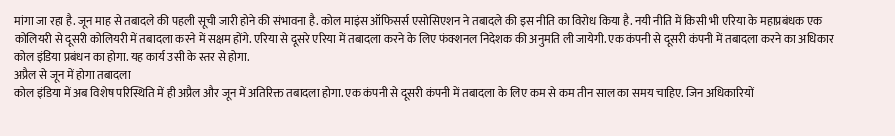मांगा जा रहा है. जून माह से तबादले की पहली सूची जारी होने की संभावना है. कोल माइंस ऑफिसर्स एसोसिएशन ने तबादले की इस नीति का विरोध किया है. नयी नीति में किसी भी एरिया के महाप्रबंधक एक कोलियरी से दूसरी कोलियरी में तबादला करने में सक्षम होंगे. एरिया से दूसरे एरिया में तबादला करने के लिए फंक्शनल निदेशक की अनुमति ली जायेगी. एक कंपनी से दूसरी कंपनी में तबादला करने का अधिकार कोल इंडिया प्रबंधन का होगा. यह कार्य उसी के स्तर से होगा.
अप्रैल से जून में होगा तबादला
कोल इंडिया में अब विशेष परिस्थिति में ही अप्रैल और जून में अतिरिक्त तबादला होगा. एक कंपनी से दूसरी कंपनी में तबादला के लिए कम से कम तीन साल का समय चाहिए. जिन अधिकारियों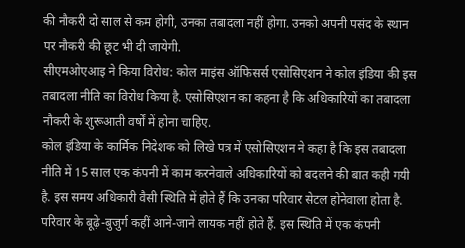की नौकरी दो साल से कम होगी, उनका तबादला नहीं होगा. उनको अपनी पसंद के स्थान पर नौकरी की छूट भी दी जायेगी.
सीएमओएआइ ने किया विरोध: कोल माइंस ऑफिसर्स एसोसिएशन ने कोल इंडिया की इस तबादला नीति का विरोध किया है. एसोसिएशन का कहना है कि अधिकारियों का तबादला नौकरी के शुरूआती वर्षों में होना चाहिए.
कोल इंडिया के कार्मिक निदेशक को लिखे पत्र में एसोसिएशन ने कहा है कि इस तबादला नीति में 15 साल एक कंपनी में काम करनेवाले अधिकारियों को बदलने की बात कही गयी है. इस समय अधिकारी वैसी स्थिति में होते हैं कि उनका परिवार सेटल होनेवाला होता है. परिवार के बूढ़े-बुजुर्ग कहीं आने-जाने लायक नहीं होते हैं. इस स्थिति में एक कंपनी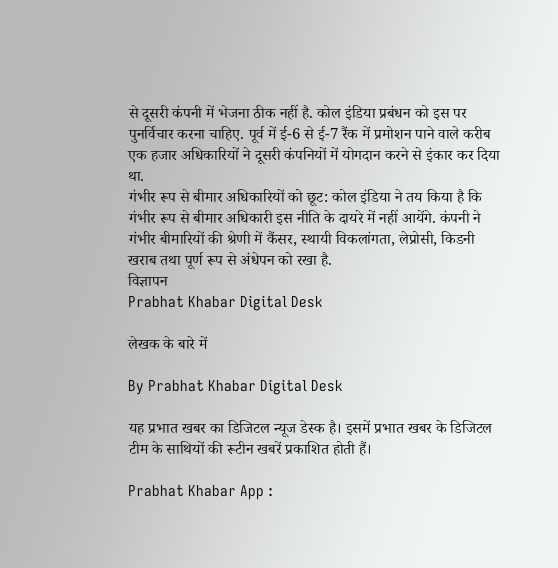से दूसरी कंपनी में भेजना ठीक नहीं है. कोल इंडिया प्रबंधन को इस पर पुनर्विचार करना चाहिए. पूर्व में ई-6 से ई-7 रैंक में प्रमोशन पाने वाले करीब एक हजार अधिकारियों ने दूसरी कंपनियों में योगदान करने से इंकार कर दिया था.
गंभीर रूप से बीमार अधिकारियों को छूट: कोल इंडिया ने तय किया है कि गंभीर रूप से बीमार अधिकारी इस नीति के दायरे में नहीं आयेंगे. कंपनी ने गंभीर बीमारियों की श्रेणी में कैंसर, स्थायी विकलांगता, लेप्रोसी, किडनी खराब तथा पूर्ण रूप से अंधेपन को रखा है.
विज्ञापन
Prabhat Khabar Digital Desk

लेखक के बारे में

By Prabhat Khabar Digital Desk

यह प्रभात खबर का डिजिटल न्यूज डेस्क है। इसमें प्रभात खबर के डिजिटल टीम के साथियों की रूटीन खबरें प्रकाशित होती हैं।

Prabhat Khabar App :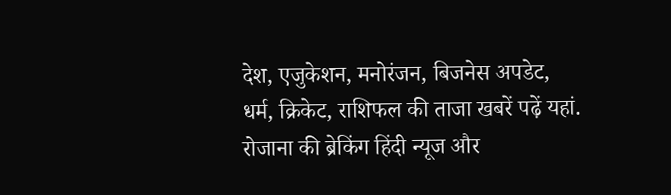देश, एजुकेशन, मनोरंजन, बिजनेस अपडेट, धर्म, क्रिकेट, राशिफल की ताजा खबरें पढ़ें यहां. रोजाना की ब्रेकिंग हिंदी न्यूज और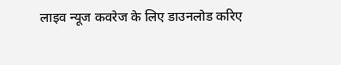लाइव न्यूज कवरेज के लिए डाउनलोड करिए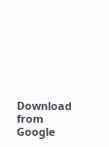Download from Google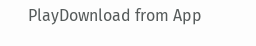PlayDownload from App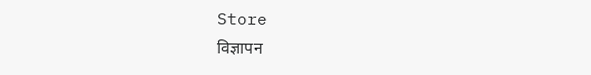Store
विज्ञापन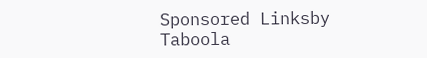Sponsored Linksby Taboola